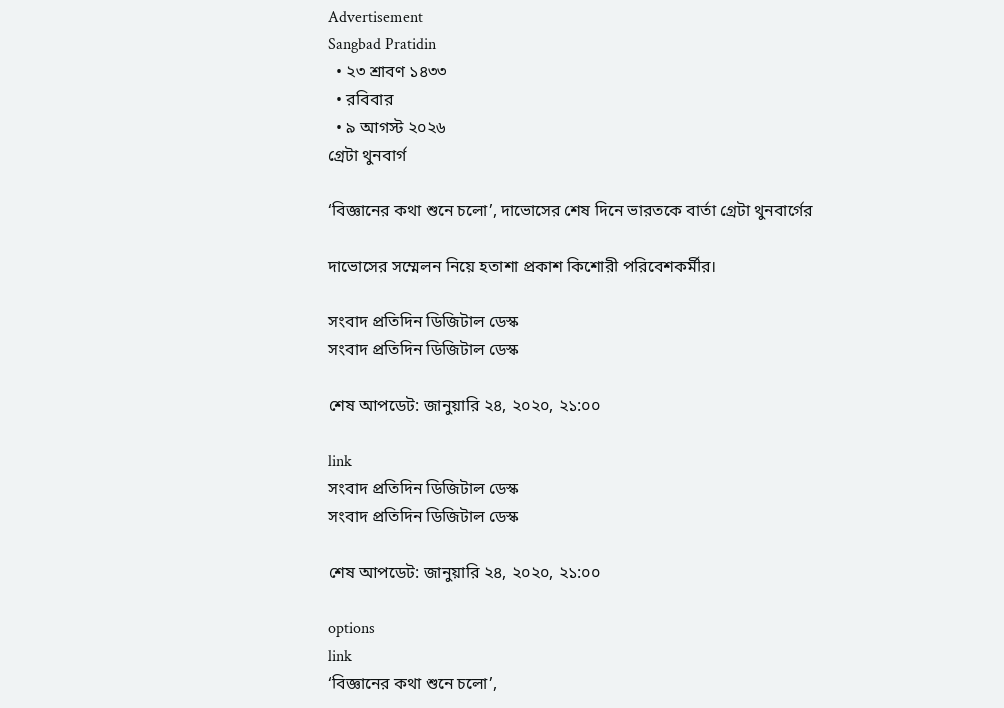Advertisement
Sangbad Pratidin
  • ২৩ শ্রাবণ ১৪৩৩
  • রবিবার
  • ৯ আগস্ট ২০২৬
গ্রেটা থুনবার্গ

‘বিজ্ঞানের কথা শুনে চলো’, দাভোসের শেষ দিনে ভারতকে বার্তা গ্রেটা থুনবার্গের

দাভোসের সম্মেলন নিয়ে হতাশা প্রকাশ কিশোরী পরিবেশকর্মীর।

সংবাদ প্রতিদিন ডিজিটাল ডেস্ক
সংবাদ প্রতিদিন ডিজিটাল ডেস্ক

শেষ আপডেট: জানুয়ারি ২৪, ২০২০, ২১:০০

link
সংবাদ প্রতিদিন ডিজিটাল ডেস্ক
সংবাদ প্রতিদিন ডিজিটাল ডেস্ক

শেষ আপডেট: জানুয়ারি ২৪, ২০২০, ২১:০০

options
link
‘বিজ্ঞানের কথা শুনে চলো’,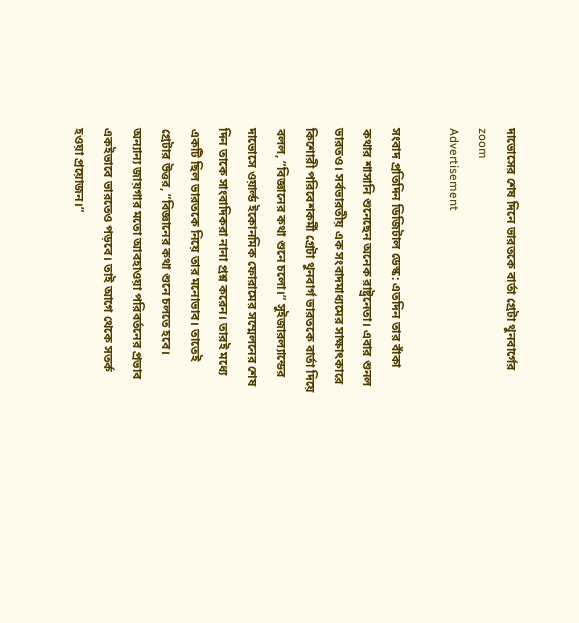দাভোসের শেষ দিনে ভারতকে বার্তা গ্রেটা থুনবার্গের zoom
Advertisement

সংবাদ প্রতিদিন ডিজিটাল ডেস্ক: এতদিন তার বাঁকা কথার শাসানি শুনেছেন অনেক রাষ্ট্রনেতা। এবার শুনল ভারতও। সর্বভারতীয় এক সংবাদমাধ্যমের সাক্ষাৎকারে কিশোরী পরিবেশকর্মী গ্রেটা থুনবার্গ ভারতকে বার্তা দিয়ে বলল, ”বিজ্ঞানের কথা শুনে চলো।” সুইজারল্যান্ডের দাভোসে ওয়ার্ল্ড ইকোনমিক ফোরামের সম্মেলনের শেষ দিন তাকে সাংবাদিকরা নানা প্রশ্ন করেন। তারই মধ্যে একটি ছিল ভারতকে নিয়ে তার মনোভাব। তাতেই গ্রেটার উত্তর, ”বিজ্ঞানের কথা শুনে চলতে হবে। অন্যান্য জায়গার মতো আবহাওয়া পরিবর্তনের প্রভাব একইভাবে ভারতেও পড়বে। তাই আগে থেকে সতর্ক হওয়া প্রয়োজন।”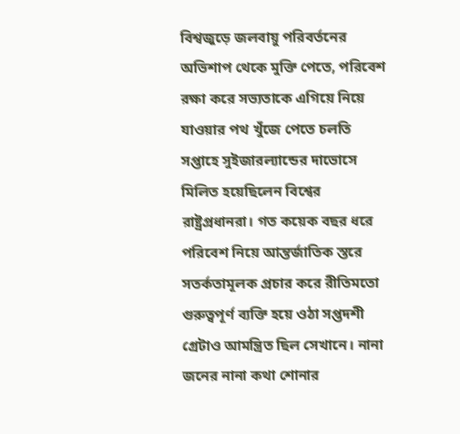বিশ্বজুড়ে জলবায়ু পরিবর্তনের অভিশাপ থেকে মুক্তি পেতে, পরিবেশ রক্ষা করে সভ্যতাকে এগিয়ে নিয়ে যাওয়ার পথ খুঁজে পেতে চলতি সপ্তাহে সুইজারল্যান্ডের দাভোসে মিলিত হয়েছিলেন বিশ্বের রাষ্ট্রপ্রধানরা। গত কয়েক বছর ধরে পরিবেশ নিয়ে আন্তর্জাতিক স্তরে সতর্কতামূলক প্রচার করে রীতিমতো গুরুত্বপূর্ণ ব্যক্তি হয়ে ওঠা সপ্তদশী গ্রেটাও আমন্ত্রিত ছিল সেখানে। নানা জনের নানা কথা শোনার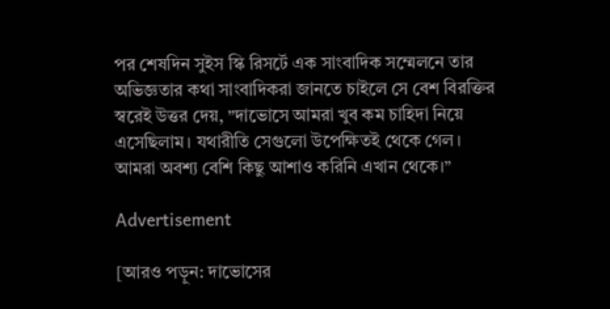পর শেষদিন সুইস স্কি রিসর্টে এক সাংবাদিক সম্মেলনে তার অভিজ্ঞতার কথা সাংবাদিকরা জানতে চাইলে সে বেশ বিরক্তির স্বরেই উত্তর দেয়, ”দাভোসে আমরা খুব কম চাহিদা নিয়ে এসেছিলাম। যথারীতি সেগুলো উপেক্ষিতই থেকে গেল। আমরা অবশ্য বেশি কিছু আশাও করিনি এখান থেকে।”

Advertisement

[আরও পড়ুন: দাভোসের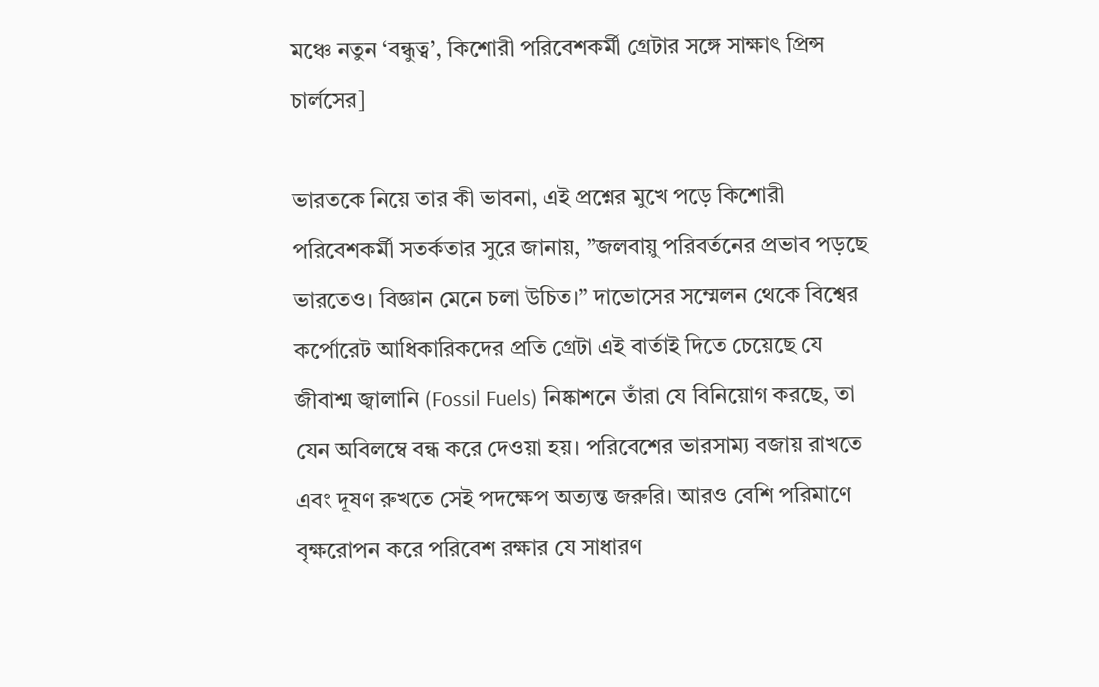মঞ্চে নতুন ‘বন্ধুত্ব’, কিশোরী পরিবেশকর্মী গ্রেটার সঙ্গে সাক্ষাৎ প্রিন্স চার্লসের]

ভারতকে নিয়ে তার কী ভাবনা, এই প্রশ্নের মুখে পড়ে কিশোরী পরিবেশকর্মী সতর্কতার সুরে জানায়, ”জলবায়ু পরিবর্তনের প্রভাব পড়ছে ভারতেও। বিজ্ঞান মেনে চলা উচিত।” দাভোসের সম্মেলন থেকে বিশ্বের কর্পোরেট আধিকারিকদের প্রতি গ্রেটা এই বার্তাই দিতে চেয়েছে যে জীবাশ্ম জ্বালানি (Fossil Fuels) নিষ্কাশনে তাঁরা যে বিনিয়োগ করছে, তা যেন অবিলম্বে বন্ধ করে দেওয়া হয়। পরিবেশের ভারসাম্য বজায় রাখতে এবং দূষণ রুখতে সেই পদক্ষেপ অত্যন্ত জরুরি। আরও বেশি পরিমাণে বৃক্ষরোপন করে পরিবেশ রক্ষার যে সাধারণ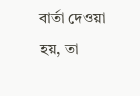বার্তা দেওয়া হয়, তা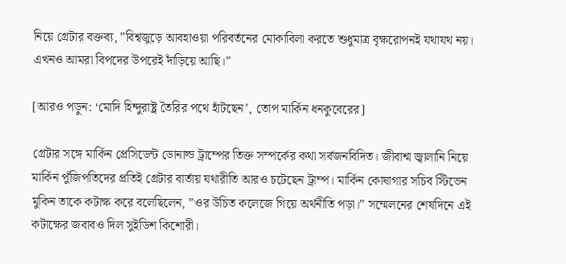নিয়ে গ্রেটার বক্তব্য, ”বিশ্বজুড়ে আবহাওয়া পরিবর্তনের মোকাবিলা করতে শুধুমাত্র বৃক্ষরোপনই যথাযথ নয়। এখনও আমরা বিপদের উপরেই দাঁড়িয়ে আছি।”

[আরও পড়ুন: ‘মোদি হিন্দুরাষ্ট্র তৈরির পথে হাঁটছেন’, তোপ মার্কিন ধনকুবেরের]

গ্রেটার সঙ্গে মার্কিন প্রেসিডেন্ট ডোনাল্ড ট্রাম্পের তিক্ত সম্পর্কের কথা সর্বজনবিদিত। জীবাশ্ম জ্বালানি নিয়ে মার্কিন পুঁজিপতিদের প্রতিই গ্রেটার বার্তায় যথারীতি আরও চটেছেন ট্রাম্প। মার্কিন কোষাগার সচিব স্টিভেন মুকিন তাকে কটাক্ষ করে বলেছিলেন, ”ওর উচিত কলেজে গিয়ে অর্থনীতি পড়া।” সম্মেলনের শেষদিনে এই কটাক্ষের জবাবও দিল সুইডিশ কিশোরী।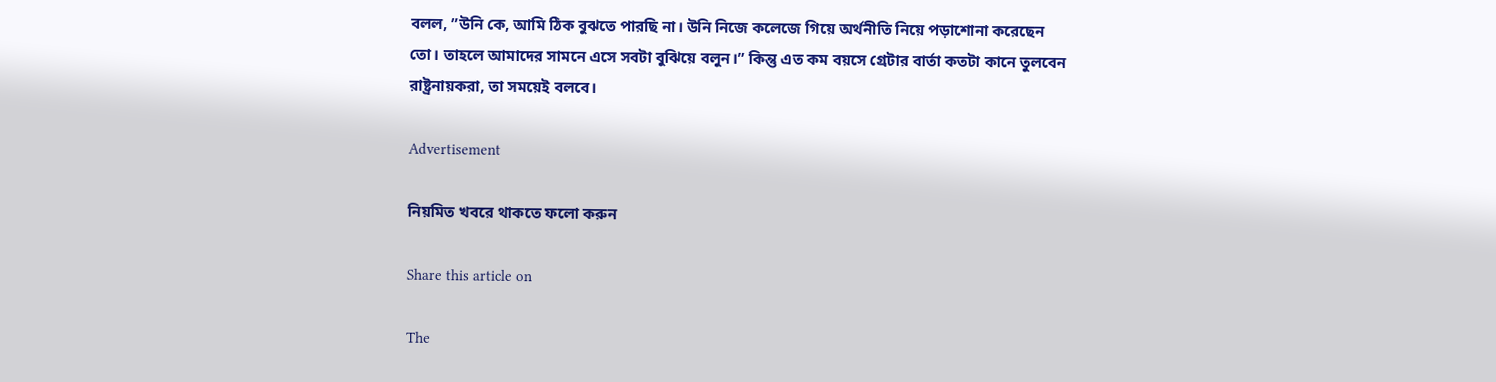বলল, ”উনি কে, আমি ঠিক বুঝতে পারছি না। উনি নিজে কলেজে গিয়ে অর্থনীতি নিয়ে পড়াশোনা করেছেন তো। তাহলে আমাদের সামনে এসে সবটা বুঝিয়ে বলুন।” কিন্তু এত কম বয়সে গ্রেটার বার্তা কতটা কানে তুলবেন রাষ্ট্রনায়করা, তা সময়েই বলবে।

Advertisement

নিয়মিত খবরে থাকতে ফলো করুন

Share this article on

The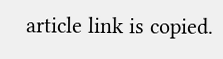article link is copied.